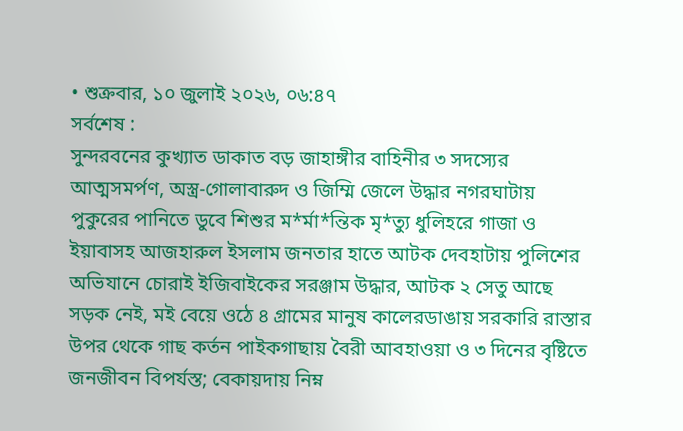• শুক্রবার, ১০ জুলাই ২০২৬, ০৬:৪৭
সর্বশেষ :
সুন্দরবনের কুখ্যাত ডাকাত বড় জাহাঙ্গীর বাহিনীর ৩ সদস্যের আত্মসমর্পণ, অস্ত্র-গোলাবারুদ ও জিম্মি জেলে উদ্ধার নগরঘাটায় পুকুরের পানিতে ডুবে শিশুর ম*র্মা*ন্তিক মৃ*ত্যু ধুলিহরে গাজা ও ইয়াবাসহ আজহারুল ইসলাম জনতার হাতে আটক দেবহাটায় পুলিশের অভিযানে চোরাই ইজিবাইকের সরঞ্জাম উদ্ধার, আটক ২ সেতু আছে সড়ক নেই, মই বেয়ে ওঠে ৪ গ্রামের মানুষ কালেরডাঙায় সরকারি রাস্তার উপর থেকে গাছ কর্তন পাইকগাছায় বৈরী আবহাওয়া ও ৩ দিনের বৃষ্টিতে জনজীবন বিপর্যস্ত; বেকায়দায় নিম্ন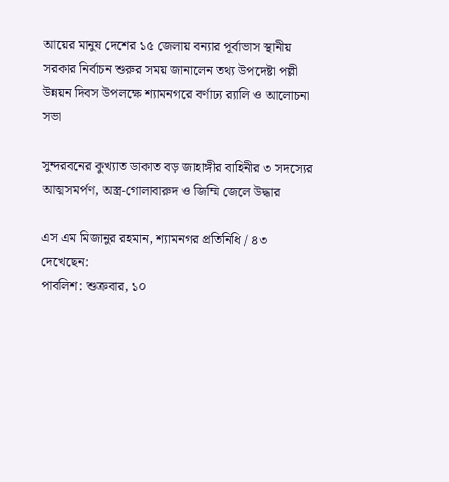আয়ের মানুষ দেশের ১৫ জেলায় বন্যার পূর্বাভাস স্থানীয় সরকার নির্বাচন শুরুর সময় জানালেন তথ্য উপদেষ্টা পল্লী উন্নয়ন দিবস উপলক্ষে শ্যামনগরে বর্ণাঢ্য র‍্যালি ও আলোচনা সভা

সুন্দরবনের কুখ্যাত ডাকাত বড় জাহাঙ্গীর বাহিনীর ৩ সদস্যের আত্মসমর্পণ, অস্ত্র-গোলাবারুদ ও জিম্মি জেলে উদ্ধার

এস এম মিজানুর রহমান, শ্যামনগর প্রতিনিধি / ৪৩ দেখেছেন:
পাবলিশ: শুক্রবার, ১০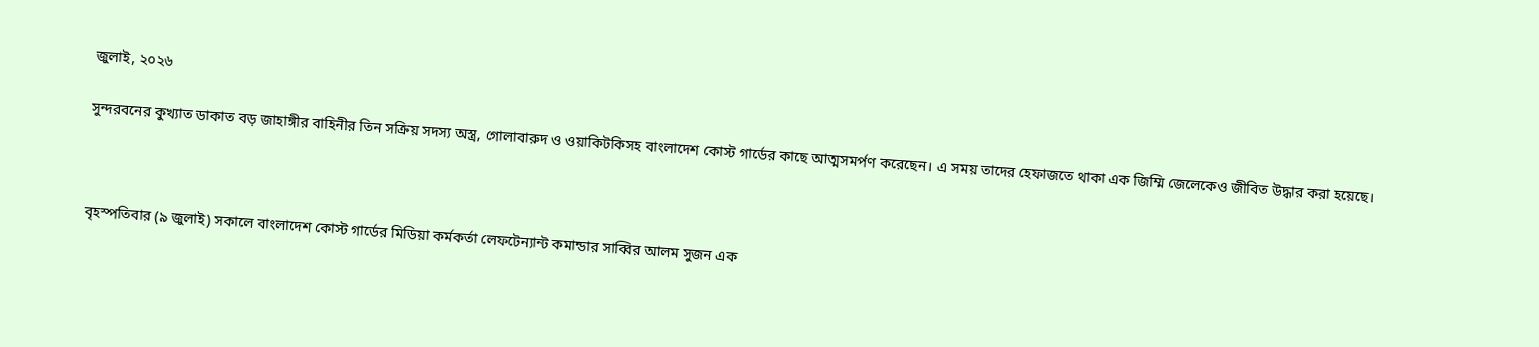জুলাই, ২০২৬

সুন্দরবনের কুখ্যাত ডাকাত বড় জাহাঙ্গীর বাহিনীর তিন সক্রিয় সদস্য অস্ত্র, গোলাবারুদ ও ওয়াকিটকিসহ বাংলাদেশ কোস্ট গার্ডের কাছে আত্মসমর্পণ করেছেন। এ সময় তাদের হেফাজতে থাকা এক জিম্মি জেলেকেও জীবিত উদ্ধার করা হয়েছে।



বৃহস্পতিবার (৯ জুলাই) সকালে বাংলাদেশ কোস্ট গার্ডের মিডিয়া কর্মকর্তা লেফটেন্যান্ট কমান্ডার সাব্বির আলম সুজন এক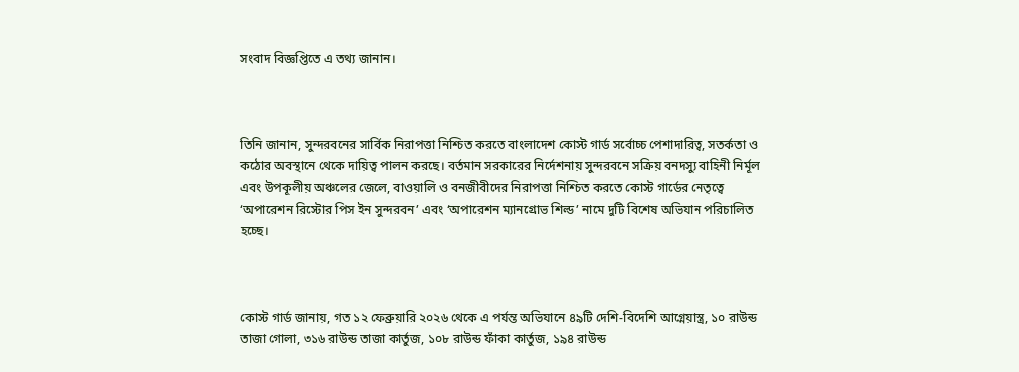সংবাদ বিজ্ঞপ্তিতে এ তথ্য জানান।



তিনি জানান, সুন্দরবনের সার্বিক নিরাপত্তা নিশ্চিত করতে বাংলাদেশ কোস্ট গার্ড সর্বোচ্চ পেশাদারিত্ব, সতর্কতা ও কঠোর অবস্থানে থেকে দায়িত্ব পালন করছে। বর্তমান সরকারের নির্দেশনায় সুন্দরবনে সক্রিয় বনদস্যু বাহিনী নির্মূল এবং উপকূলীয় অঞ্চলের জেলে, বাওয়ালি ও বনজীবীদের নিরাপত্তা নিশ্চিত করতে কোস্ট গার্ডের নেতৃত্বে ‘অপারেশন রিস্টোর পিস ইন সুন্দরবন’ এবং ‘অপারেশন ম্যানগ্রোভ শিল্ড’ নামে দুটি বিশেষ অভিযান পরিচালিত হচ্ছে।



কোস্ট গার্ড জানায়, গত ১২ ফেব্রুয়ারি ২০২৬ থেকে এ পর্যন্ত অভিযানে ৪৯টি দেশি-বিদেশি আগ্নেয়াস্ত্র, ১০ রাউন্ড তাজা গোলা, ৩১৬ রাউন্ড তাজা কার্তুজ, ১০৮ রাউন্ড ফাঁকা কার্তুজ, ১৯৪ রাউন্ড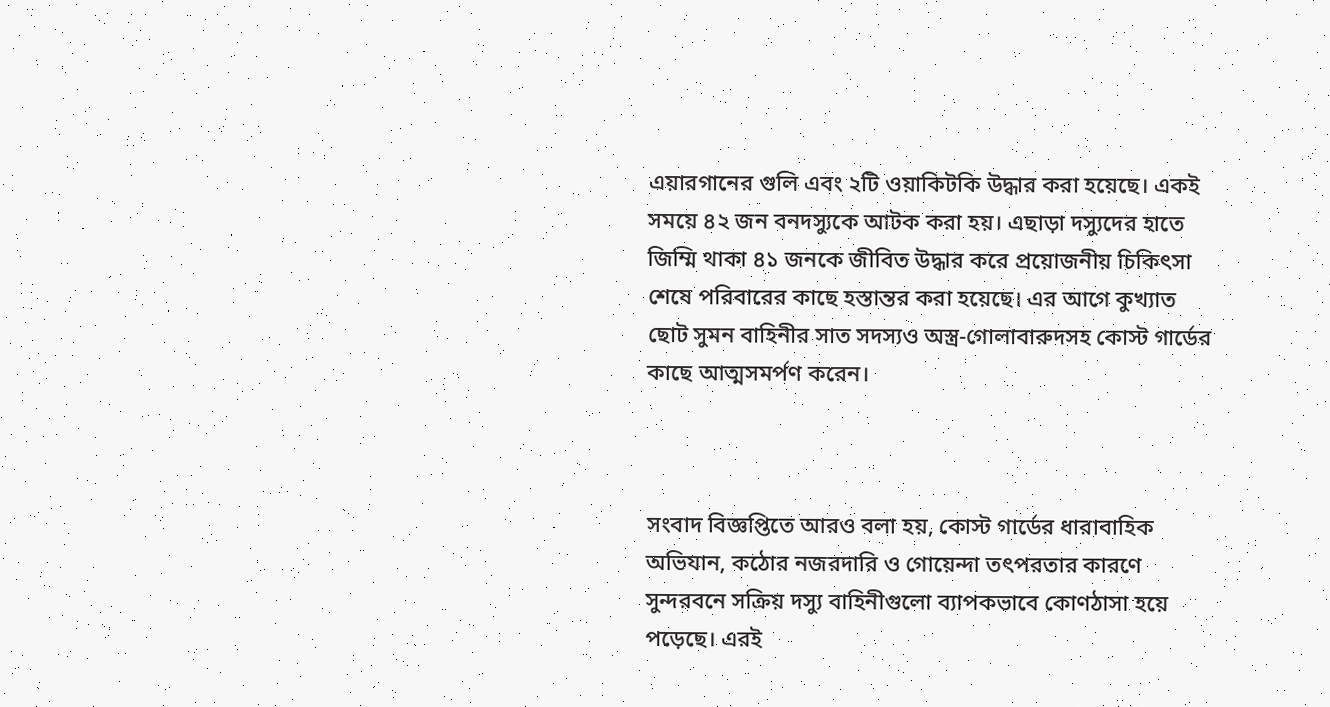এয়ারগানের গুলি এবং ২টি ওয়াকিটকি উদ্ধার করা হয়েছে। একই সময়ে ৪২ জন বনদস্যুকে আটক করা হয়। এছাড়া দস্যুদের হাতে জিম্মি থাকা ৪১ জনকে জীবিত উদ্ধার করে প্রয়োজনীয় চিকিৎসা শেষে পরিবারের কাছে হস্তান্তর করা হয়েছে। এর আগে কুখ্যাত ছোট সুমন বাহিনীর সাত সদস্যও অস্ত্র-গোলাবারুদসহ কোস্ট গার্ডের কাছে আত্মসমর্পণ করেন।



সংবাদ বিজ্ঞপ্তিতে আরও বলা হয়, কোস্ট গার্ডের ধারাবাহিক অভিযান, কঠোর নজরদারি ও গোয়েন্দা তৎপরতার কারণে সুন্দরবনে সক্রিয় দস্যু বাহিনীগুলো ব্যাপকভাবে কোণঠাসা হয়ে পড়েছে। এরই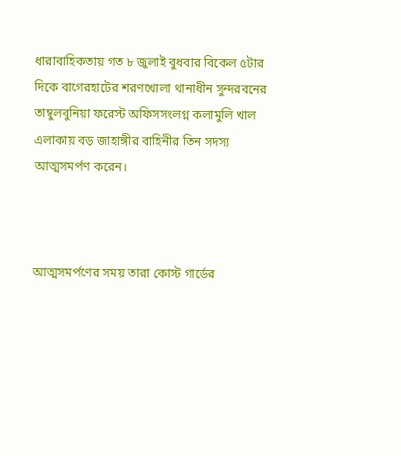ধারাবাহিকতায় গত ৮ জুলাই বুধবার বিকেল ৫টার দিকে বাগেরহাটের শরণখোলা থানাধীন সুন্দরবনের তাম্বুলবুনিয়া ফরেস্ট অফিসসংলগ্ন কলামুলি খাল এলাকায় বড় জাহাঙ্গীর বাহিনীর তিন সদস্য আত্মসমর্পণ করেন।



আত্মসমর্পণের সময় তারা কোস্ট গার্ডের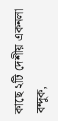কাছে ২টি দেশীয় একনলা বন্দুক,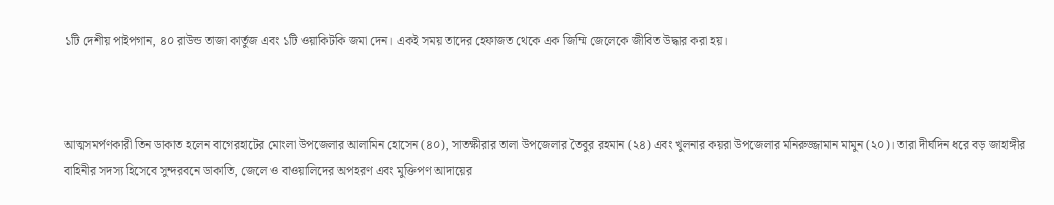১টি দেশীয় পাইপগান, ৪০ রাউন্ড তাজা কার্তুজ এবং ১টি ওয়াকিটকি জমা দেন। একই সময় তাদের হেফাজত থেকে এক জিম্মি জেলেকে জীবিত উদ্ধার করা হয়।



আত্মসমর্পণকারী তিন ডাকাত হলেন বাগেরহাটের মোংলা উপজেলার আলামিন হোসেন (৪০), সাতক্ষীরার তালা উপজেলার তৈবুর রহমান (২৪) এবং খুলনার কয়রা উপজেলার মনিরুজ্জামান মামুন (২০)। তারা দীর্ঘদিন ধরে বড় জাহাঙ্গীর বাহিনীর সদস্য হিসেবে সুন্দরবনে ডাকাতি, জেলে ও বাওয়ালিদের অপহরণ এবং মুক্তিপণ আদায়ের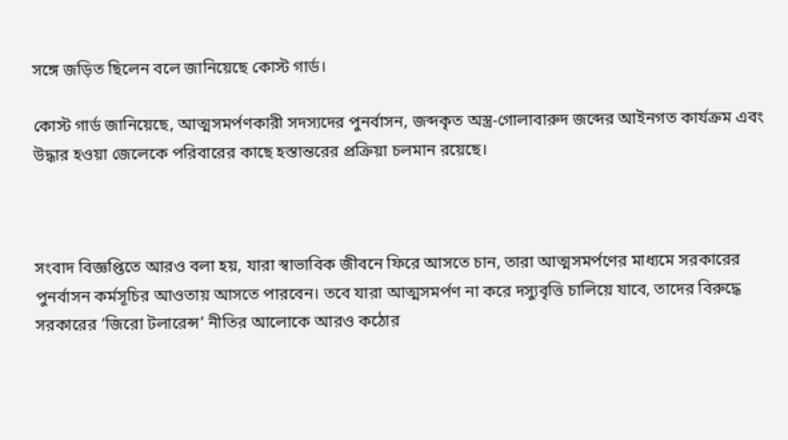সঙ্গে জড়িত ছিলেন বলে জানিয়েছে কোস্ট গার্ড।

কোস্ট গার্ড জানিয়েছে, আত্মসমর্পণকারী সদস্যদের পুনর্বাসন, জব্দকৃত অস্ত্র-গোলাবারুদ জব্দের আইনগত কার্যক্রম এবং উদ্ধার হওয়া জেলেকে পরিবারের কাছে হস্তান্তরের প্রক্রিয়া চলমান রয়েছে।



সংবাদ বিজ্ঞপ্তিতে আরও বলা হয়, যারা স্বাভাবিক জীবনে ফিরে আসতে চান, তারা আত্মসমর্পণের মাধ্যমে সরকারের পুনর্বাসন কর্মসূচির আওতায় আসতে পারবেন। তবে যারা আত্মসমর্পণ না করে দস্যুবৃত্তি চালিয়ে যাবে, তাদের বিরুদ্ধে সরকারের ‘জিরো টলারেন্স’ নীতির আলোকে আরও কঠোর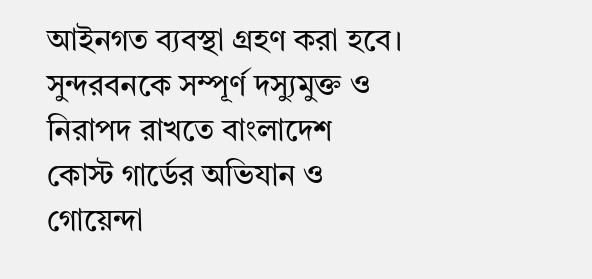আইনগত ব্যবস্থা গ্রহণ করা হবে। সুন্দরবনকে সম্পূর্ণ দস্যুমুক্ত ও নিরাপদ রাখতে বাংলাদেশ কোস্ট গার্ডের অভিযান ও গোয়েন্দা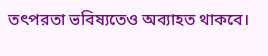তৎপরতা ভবিষ্যতেও অব্যাহত থাকবে।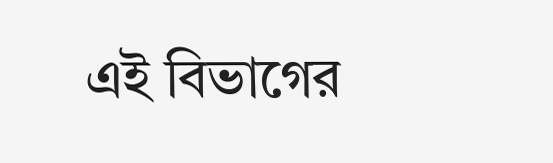এই বিভাগের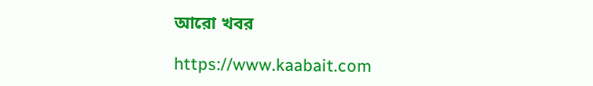আরো খবর

https://www.kaabait.com